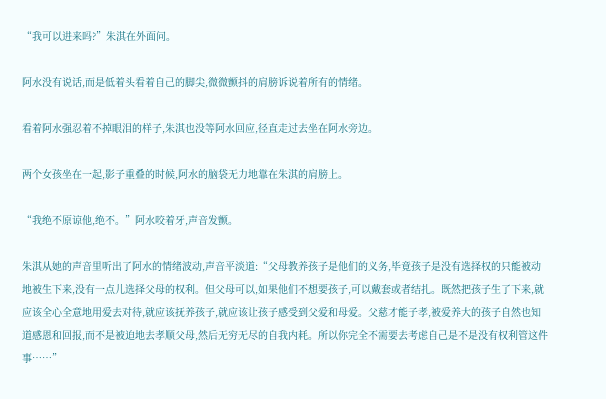“我可以进来吗?”朱淇在外面问。

阿水没有说话,而是低着头看着自己的脚尖,微微颤抖的肩膀诉说着所有的情绪。

看着阿水强忍着不掉眼泪的样子,朱淇也没等阿水回应,径直走过去坐在阿水旁边。

两个女孩坐在一起,影子重叠的时候,阿水的脑袋无力地靠在朱淇的肩膀上。

“我绝不原谅他,绝不。”阿水咬着牙,声音发颤。

朱淇从她的声音里听出了阿水的情绪波动,声音平淡道:“父母教养孩子是他们的义务,毕竟孩子是没有选择权的只能被动地被生下来,没有一点儿选择父母的权利。但父母可以,如果他们不想要孩子,可以戴套或者结扎。既然把孩子生了下来,就应该全心全意地用爱去对待,就应该抚养孩子,就应该让孩子感受到父爱和母爱。父慈才能子孝,被爱养大的孩子自然也知道感恩和回报,而不是被迫地去孝顺父母,然后无穷无尽的自我内耗。所以你完全不需要去考虑自己是不是没有权利管这件事……”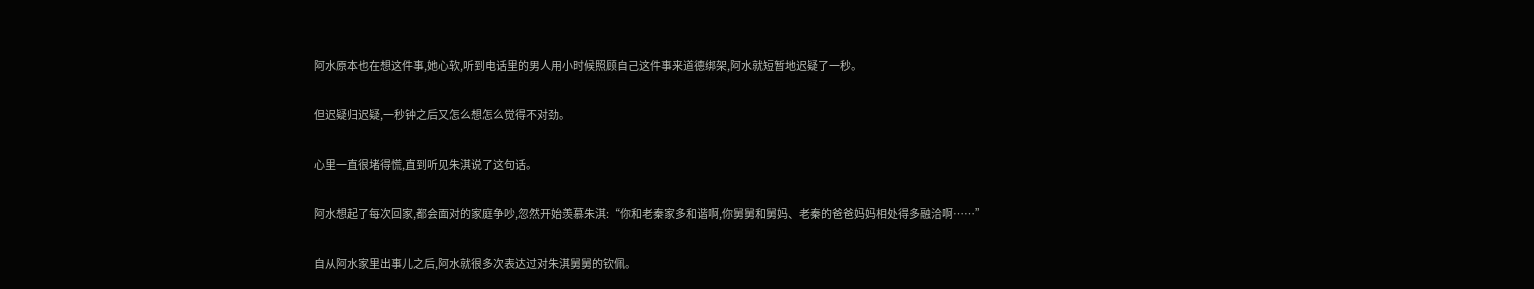阿水原本也在想这件事,她心软,听到电话里的男人用小时候照顾自己这件事来道德绑架,阿水就短暂地迟疑了一秒。

但迟疑归迟疑,一秒钟之后又怎么想怎么觉得不对劲。

心里一直很堵得慌,直到听见朱淇说了这句话。

阿水想起了每次回家,都会面对的家庭争吵,忽然开始羡慕朱淇:“你和老秦家多和谐啊,你舅舅和舅妈、老秦的爸爸妈妈相处得多融洽啊……”

自从阿水家里出事儿之后,阿水就很多次表达过对朱淇舅舅的钦佩。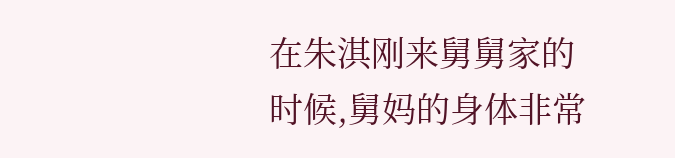在朱淇刚来舅舅家的时候,舅妈的身体非常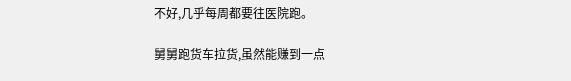不好,几乎每周都要往医院跑。

舅舅跑货车拉货,虽然能赚到一点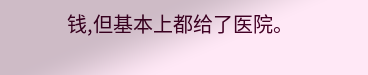钱,但基本上都给了医院。